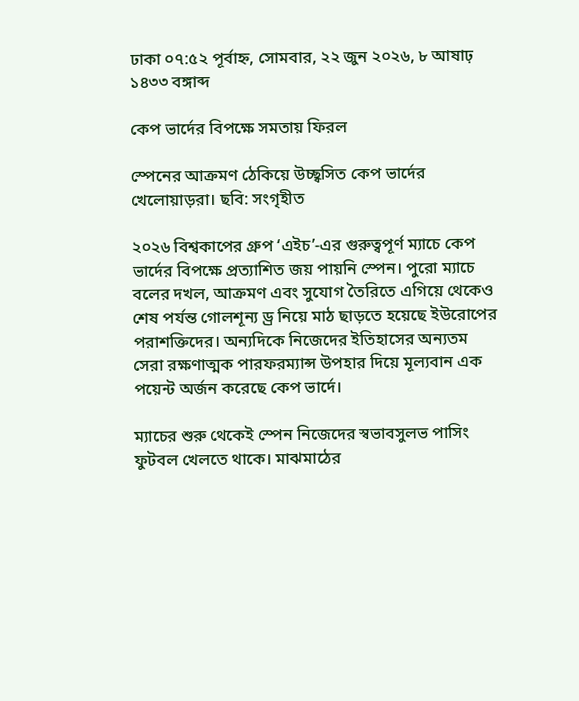ঢাকা ০৭:৫২ পূর্বাহ্ন, সোমবার, ২২ জুন ২০২৬, ৮ আষাঢ় ১৪৩৩ বঙ্গাব্দ

কেপ ভার্দের বিপক্ষে সমতায় ফিরল

স্পেনের আক্রমণ ঠেকিয়ে উচ্ছ্বসিত কেপ ভার্দের খেলোয়াড়রা। ছবি: সংগৃহীত

২০২৬ বিশ্বকাপের গ্রুপ ‘এইচ’-এর গুরুত্বপূর্ণ ম্যাচে কেপ ভার্দের বিপক্ষে প্রত্যাশিত জয় পায়নি স্পেন। পুরো ম্যাচে বলের দখল, আক্রমণ এবং সুযোগ তৈরিতে এগিয়ে থেকেও শেষ পর্যন্ত গোলশূন্য ড্র নিয়ে মাঠ ছাড়তে হয়েছে ইউরোপের পরাশক্তিদের। অন্যদিকে নিজেদের ইতিহাসের অন্যতম সেরা রক্ষণাত্মক পারফরম্যান্স উপহার দিয়ে মূল্যবান এক পয়েন্ট অর্জন করেছে কেপ ভার্দে।

ম্যাচের শুরু থেকেই স্পেন নিজেদের স্বভাবসুলভ পাসিং ফুটবল খেলতে থাকে। মাঝমাঠের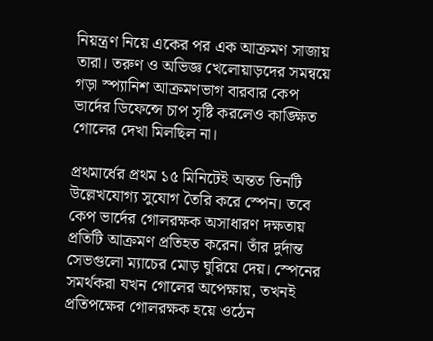নিয়ন্ত্রণ নিয়ে একের পর এক আক্রমণ সাজায় তারা। তরুণ ও অভিজ্ঞ খেলোয়াড়দের সমন্বয়ে গড়া স্প্যানিশ আক্রমণভাগ বারবার কেপ ভার্দের ডিফেন্সে চাপ সৃষ্টি করলেও কাঙ্ক্ষিত গোলের দেখা মিলছিল না।

প্রথমার্ধের প্রথম ১৫ মিনিটেই অন্তত তিনটি উল্লেখযোগ্য সুযোগ তৈরি করে স্পেন। তবে কেপ ভার্দের গোলরক্ষক অসাধারণ দক্ষতায় প্রতিটি আক্রমণ প্রতিহত করেন। তাঁর দুর্দান্ত সেভগুলো ম্যাচের মোড় ঘুরিয়ে দেয়। স্পেনের সমর্থকরা যখন গোলের অপেক্ষায়, তখনই প্রতিপক্ষের গোলরক্ষক হয়ে ওঠেন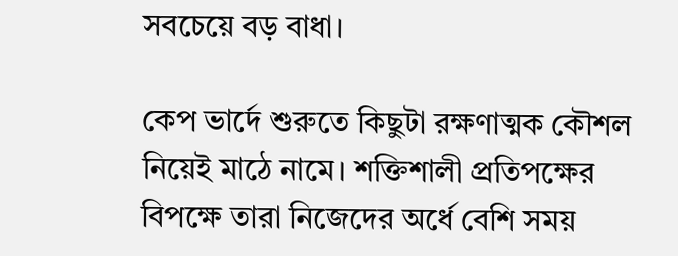সবচেয়ে বড় বাধা।

কেপ ভার্দে শুরুতে কিছুটা রক্ষণাত্মক কৌশল নিয়েই মাঠে নামে। শক্তিশালী প্রতিপক্ষের বিপক্ষে তারা নিজেদের অর্ধে বেশি সময়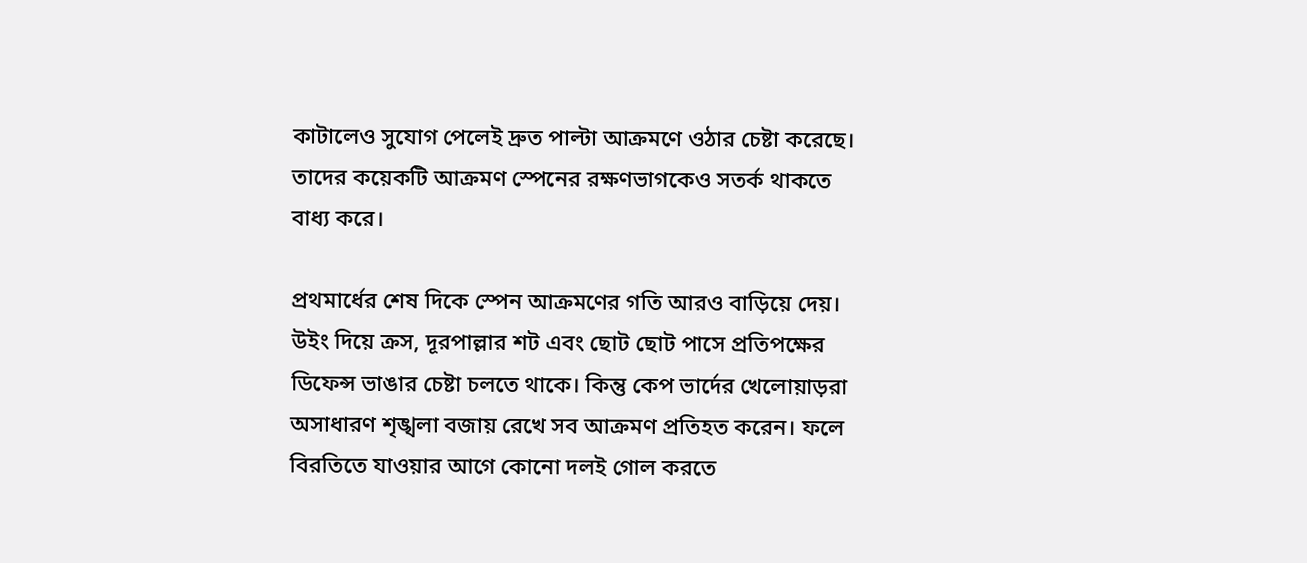কাটালেও সুযোগ পেলেই দ্রুত পাল্টা আক্রমণে ওঠার চেষ্টা করেছে। তাদের কয়েকটি আক্রমণ স্পেনের রক্ষণভাগকেও সতর্ক থাকতে বাধ্য করে।

প্রথমার্ধের শেষ দিকে স্পেন আক্রমণের গতি আরও বাড়িয়ে দেয়। উইং দিয়ে ক্রস, দূরপাল্লার শট এবং ছোট ছোট পাসে প্রতিপক্ষের ডিফেন্স ভাঙার চেষ্টা চলতে থাকে। কিন্তু কেপ ভার্দের খেলোয়াড়রা অসাধারণ শৃঙ্খলা বজায় রেখে সব আক্রমণ প্রতিহত করেন। ফলে বিরতিতে যাওয়ার আগে কোনো দলই গোল করতে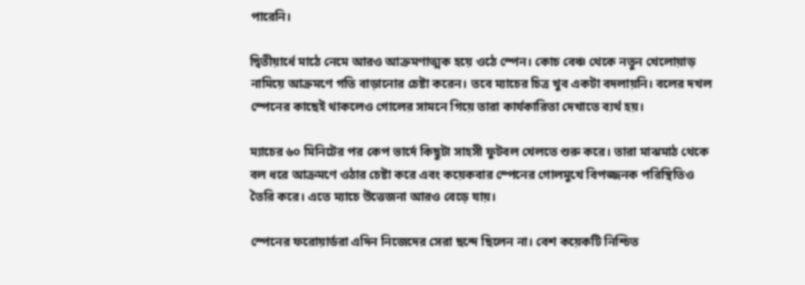পারেনি।

দ্বিতীয়ার্ধে মাঠে নেমে আরও আক্রমণাত্মক হয়ে ওঠে স্পেন। কোচ বেঞ্চ থেকে নতুন খেলোয়াড় নামিয়ে আক্রমণে গতি বাড়ানোর চেষ্টা করেন। তবে ম্যাচের চিত্র খুব একটা বদলায়নি। বলের দখল স্পেনের কাছেই থাকলেও গোলের সামনে গিয়ে তারা কার্যকারিতা দেখাতে ব্যর্থ হয়।

ম্যাচের ৬০ মিনিটের পর কেপ ভার্দে কিছুটা সাহসী ফুটবল খেলতে শুরু করে। তারা মাঝমাঠ থেকে বল ধরে আক্রমণে ওঠার চেষ্টা করে এবং কয়েকবার স্পেনের গোলমুখে বিপজ্জনক পরিস্থিতিও তৈরি করে। এতে ম্যাচে উত্তেজনা আরও বেড়ে যায়।

স্পেনের ফরোয়ার্ডরা এদিন নিজেদের সেরা ছন্দে ছিলেন না। বেশ কয়েকটি নিশ্চিত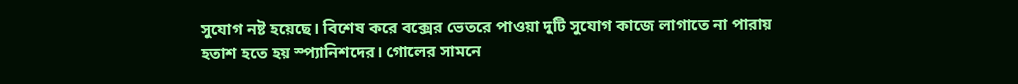সুযোগ নষ্ট হয়েছে। বিশেষ করে বক্সের ভেতরে পাওয়া দুটি সুযোগ কাজে লাগাতে না পারায় হতাশ হতে হয় স্প্যানিশদের। গোলের সামনে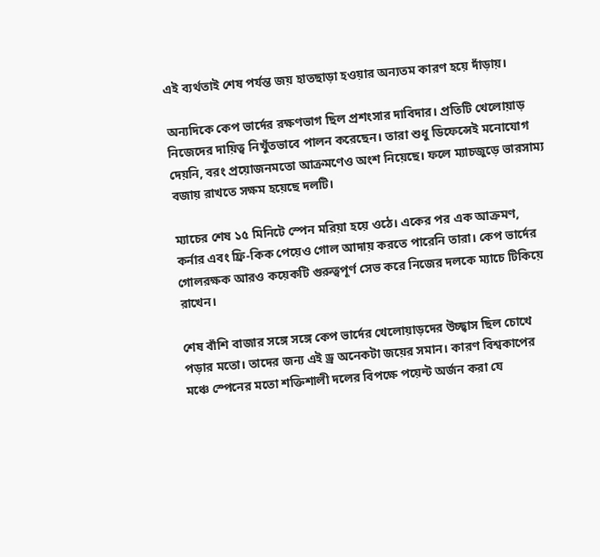এই ব্যর্থতাই শেষ পর্যন্ত জয় হাতছাড়া হওয়ার অন্যতম কারণ হয়ে দাঁড়ায়।

অন্যদিকে কেপ ভার্দের রক্ষণভাগ ছিল প্রশংসার দাবিদার। প্রতিটি খেলোয়াড় নিজেদের দায়িত্ব নিখুঁতভাবে পালন করেছেন। তারা শুধু ডিফেন্সেই মনোযোগ দেয়নি, বরং প্রয়োজনমতো আক্রমণেও অংশ নিয়েছে। ফলে ম্যাচজুড়ে ভারসাম্য বজায় রাখতে সক্ষম হয়েছে দলটি।

ম্যাচের শেষ ১৫ মিনিটে স্পেন মরিয়া হয়ে ওঠে। একের পর এক আক্রমণ, কর্নার এবং ফ্রি-কিক পেয়েও গোল আদায় করতে পারেনি তারা। কেপ ভার্দের গোলরক্ষক আরও কয়েকটি গুরুত্বপূর্ণ সেভ করে নিজের দলকে ম্যাচে টিকিয়ে রাখেন।

শেষ বাঁশি বাজার সঙ্গে সঙ্গে কেপ ভার্দের খেলোয়াড়দের উচ্ছ্বাস ছিল চোখে পড়ার মতো। তাদের জন্য এই ড্র অনেকটা জয়ের সমান। কারণ বিশ্বকাপের মঞ্চে স্পেনের মতো শক্তিশালী দলের বিপক্ষে পয়েন্ট অর্জন করা যে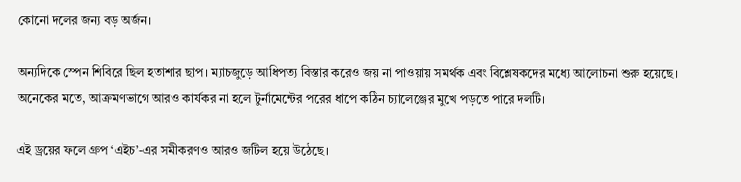কোনো দলের জন্য বড় অর্জন।

অন্যদিকে স্পেন শিবিরে ছিল হতাশার ছাপ। ম্যাচজুড়ে আধিপত্য বিস্তার করেও জয় না পাওয়ায় সমর্থক এবং বিশ্লেষকদের মধ্যে আলোচনা শুরু হয়েছে। অনেকের মতে, আক্রমণভাগে আরও কার্যকর না হলে টুর্নামেন্টের পরের ধাপে কঠিন চ্যালেঞ্জের মুখে পড়তে পারে দলটি।

এই ড্রয়ের ফলে গ্রুপ ‘এইচ’-এর সমীকরণও আরও জটিল হয়ে উঠেছে।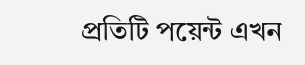প্রতিটি পয়েন্ট এখন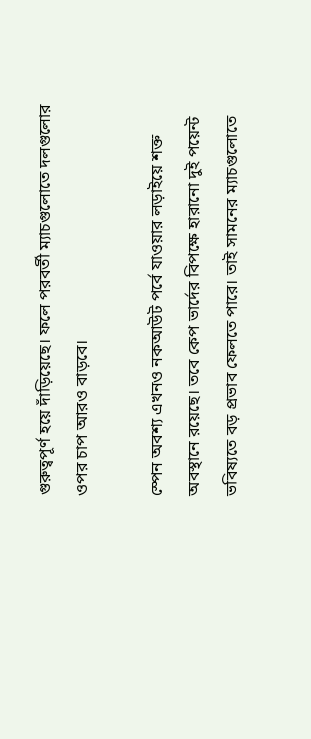গুরুত্বপূর্ণ হয়ে দাঁড়িয়েছে। ফলে পরবর্তী ম্যাচগুলোতে দলগুলোর ওপর চাপ আরও বাড়বে।

স্পেন অবশ্য এখনও নকআউট পর্বে যাওয়ার লড়াইয়ে শক্ত অবস্থানে রয়েছে। তবে কেপ ভার্দের বিপক্ষে হারানো দুই পয়েন্ট ভবিষ্যতে বড় প্রভাব ফেলতে পারে। তাই সামনের ম্যাচগুলোতে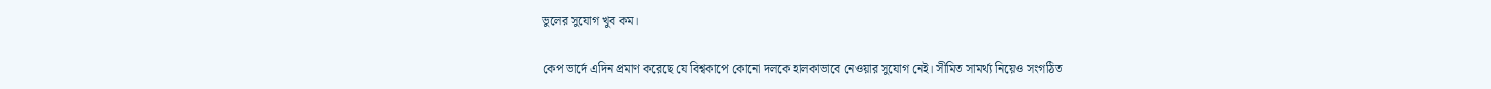ভুলের সুযোগ খুব কম।

কেপ ভার্দে এদিন প্রমাণ করেছে যে বিশ্বকাপে কোনো দলকে হালকাভাবে নেওয়ার সুযোগ নেই। সীমিত সামর্থ্য নিয়েও সংগঠিত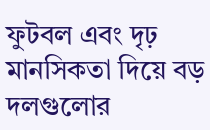ফুটবল এবং দৃঢ় মানসিকতা দিয়ে বড় দলগুলোর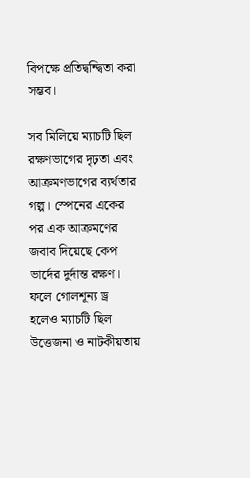বিপক্ষে প্রতিদ্বন্দ্বিতা করা সম্ভব।

সব মিলিয়ে ম্যাচটি ছিল রক্ষণভাগের দৃঢ়তা এবং আক্রমণভাগের ব্যর্থতার গল্প। স্পেনের একের পর এক আক্রমণের জবাব দিয়েছে কেপ ভার্দের দুর্দান্ত রক্ষণ। ফলে গোলশূন্য ড্র হলেও ম্যাচটি ছিল উত্তেজনা ও নাটকীয়তায়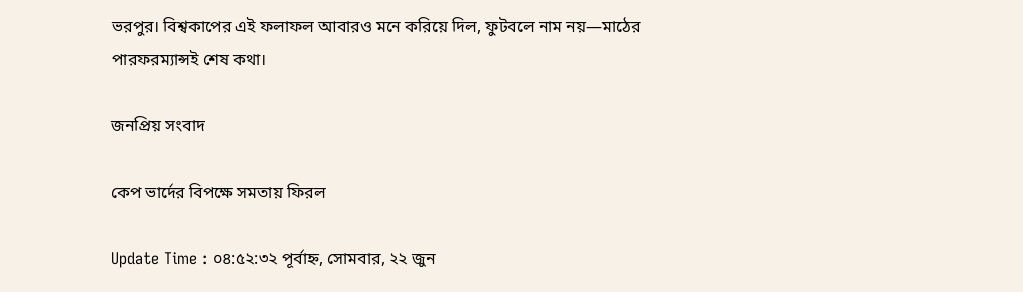ভরপুর। বিশ্বকাপের এই ফলাফল আবারও মনে করিয়ে দিল, ফুটবলে নাম নয়—মাঠের পারফরম্যান্সই শেষ কথা।

জনপ্রিয় সংবাদ

কেপ ভার্দের বিপক্ষে সমতায় ফিরল

Update Time : ০৪:৫২:৩২ পূর্বাহ্ন, সোমবার, ২২ জুন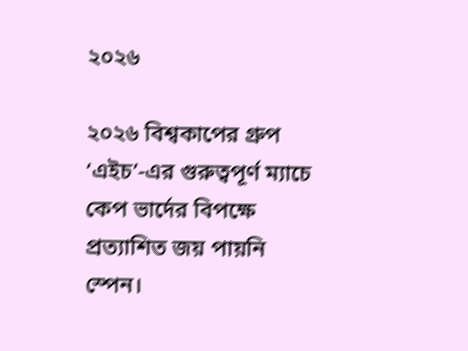২০২৬

২০২৬ বিশ্বকাপের গ্রুপ ‘এইচ’-এর গুরুত্বপূর্ণ ম্যাচে কেপ ভার্দের বিপক্ষে প্রত্যাশিত জয় পায়নি স্পেন।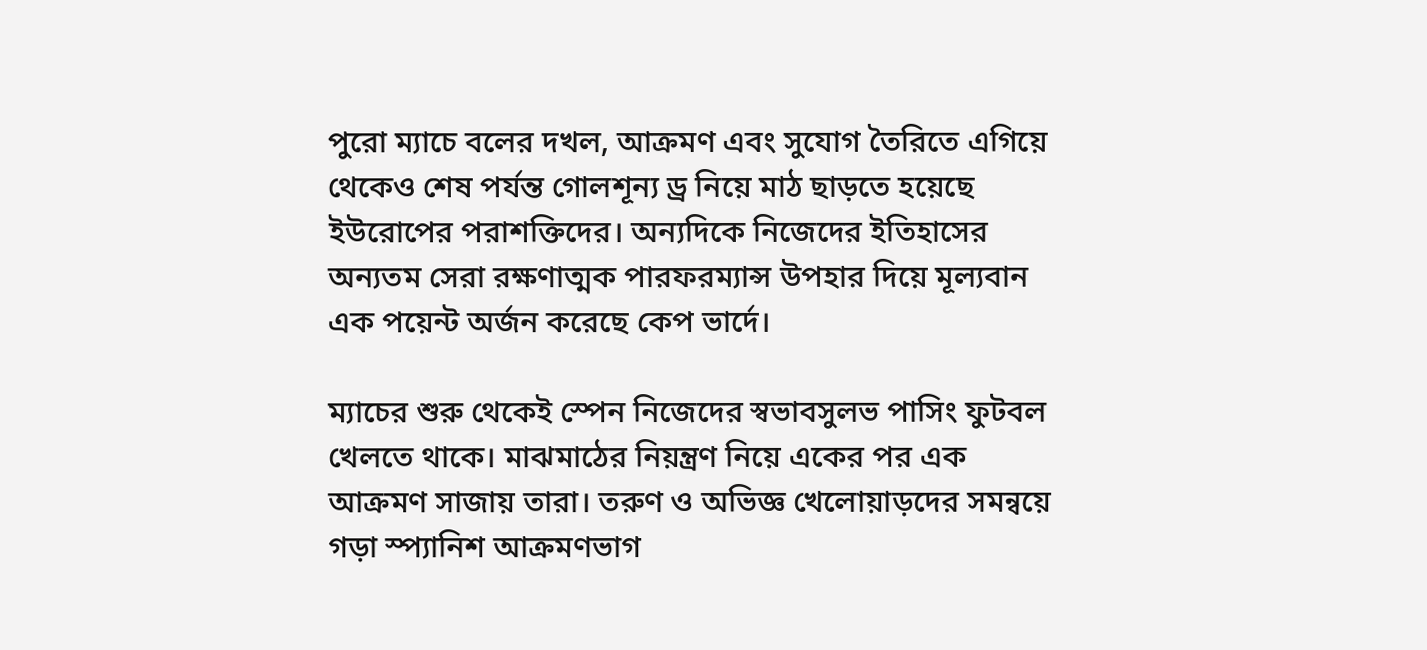পুরো ম্যাচে বলের দখল, আক্রমণ এবং সুযোগ তৈরিতে এগিয়ে থেকেও শেষ পর্যন্ত গোলশূন্য ড্র নিয়ে মাঠ ছাড়তে হয়েছে ইউরোপের পরাশক্তিদের। অন্যদিকে নিজেদের ইতিহাসের অন্যতম সেরা রক্ষণাত্মক পারফরম্যান্স উপহার দিয়ে মূল্যবান এক পয়েন্ট অর্জন করেছে কেপ ভার্দে।

ম্যাচের শুরু থেকেই স্পেন নিজেদের স্বভাবসুলভ পাসিং ফুটবল খেলতে থাকে। মাঝমাঠের নিয়ন্ত্রণ নিয়ে একের পর এক আক্রমণ সাজায় তারা। তরুণ ও অভিজ্ঞ খেলোয়াড়দের সমন্বয়ে গড়া স্প্যানিশ আক্রমণভাগ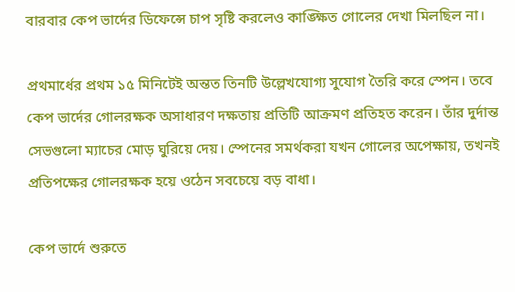বারবার কেপ ভার্দের ডিফেন্সে চাপ সৃষ্টি করলেও কাঙ্ক্ষিত গোলের দেখা মিলছিল না।

প্রথমার্ধের প্রথম ১৫ মিনিটেই অন্তত তিনটি উল্লেখযোগ্য সুযোগ তৈরি করে স্পেন। তবে কেপ ভার্দের গোলরক্ষক অসাধারণ দক্ষতায় প্রতিটি আক্রমণ প্রতিহত করেন। তাঁর দুর্দান্ত সেভগুলো ম্যাচের মোড় ঘুরিয়ে দেয়। স্পেনের সমর্থকরা যখন গোলের অপেক্ষায়, তখনই প্রতিপক্ষের গোলরক্ষক হয়ে ওঠেন সবচেয়ে বড় বাধা।

কেপ ভার্দে শুরুতে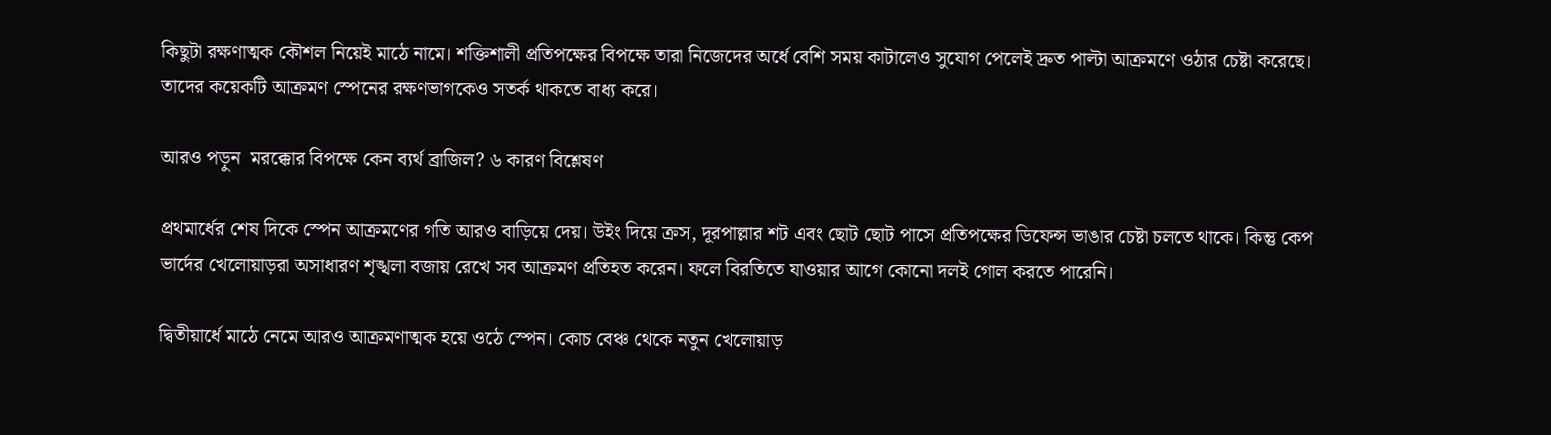কিছুটা রক্ষণাত্মক কৌশল নিয়েই মাঠে নামে। শক্তিশালী প্রতিপক্ষের বিপক্ষে তারা নিজেদের অর্ধে বেশি সময় কাটালেও সুযোগ পেলেই দ্রুত পাল্টা আক্রমণে ওঠার চেষ্টা করেছে। তাদের কয়েকটি আক্রমণ স্পেনের রক্ষণভাগকেও সতর্ক থাকতে বাধ্য করে।

আরও পড়ুন  মরক্কোর বিপক্ষে কেন ব্যর্থ ব্রাজিল? ৬ কারণ বিশ্লেষণ

প্রথমার্ধের শেষ দিকে স্পেন আক্রমণের গতি আরও বাড়িয়ে দেয়। উইং দিয়ে ক্রস, দূরপাল্লার শট এবং ছোট ছোট পাসে প্রতিপক্ষের ডিফেন্স ভাঙার চেষ্টা চলতে থাকে। কিন্তু কেপ ভার্দের খেলোয়াড়রা অসাধারণ শৃঙ্খলা বজায় রেখে সব আক্রমণ প্রতিহত করেন। ফলে বিরতিতে যাওয়ার আগে কোনো দলই গোল করতে পারেনি।

দ্বিতীয়ার্ধে মাঠে নেমে আরও আক্রমণাত্মক হয়ে ওঠে স্পেন। কোচ বেঞ্চ থেকে নতুন খেলোয়াড়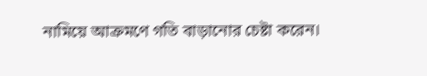নামিয়ে আক্রমণে গতি বাড়ানোর চেষ্টা করেন।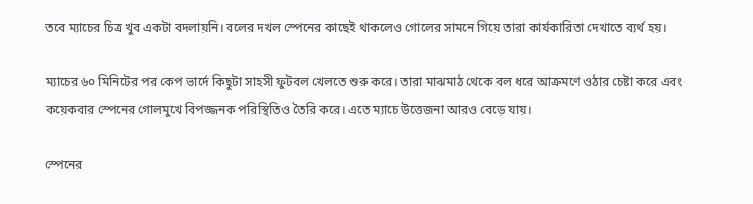তবে ম্যাচের চিত্র খুব একটা বদলায়নি। বলের দখল স্পেনের কাছেই থাকলেও গোলের সামনে গিয়ে তারা কার্যকারিতা দেখাতে ব্যর্থ হয়।

ম্যাচের ৬০ মিনিটের পর কেপ ভার্দে কিছুটা সাহসী ফুটবল খেলতে শুরু করে। তারা মাঝমাঠ থেকে বল ধরে আক্রমণে ওঠার চেষ্টা করে এবং কয়েকবার স্পেনের গোলমুখে বিপজ্জনক পরিস্থিতিও তৈরি করে। এতে ম্যাচে উত্তেজনা আরও বেড়ে যায়।

স্পেনের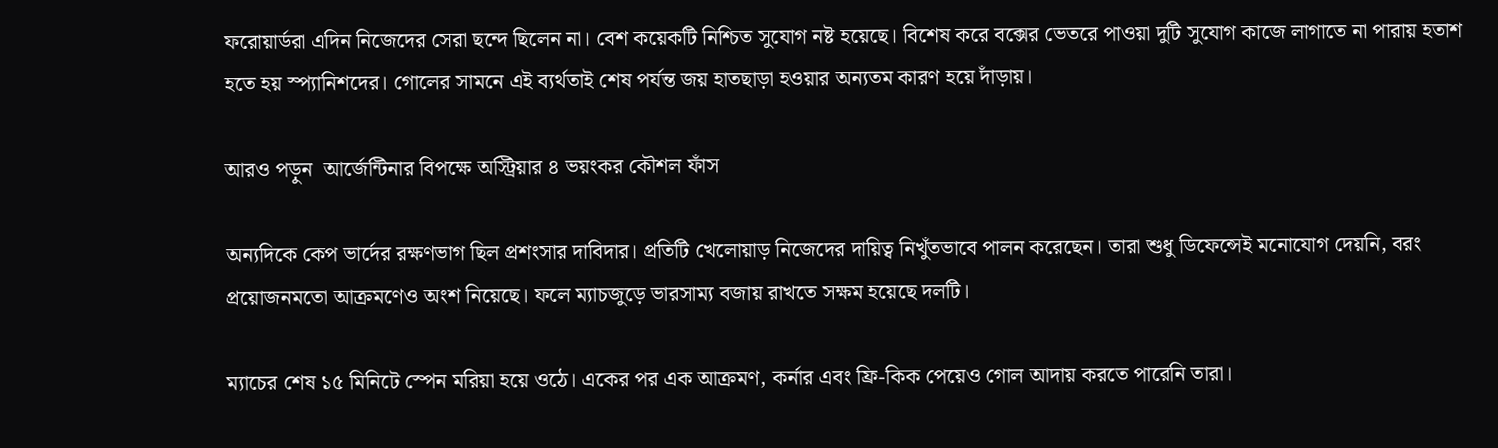ফরোয়ার্ডরা এদিন নিজেদের সেরা ছন্দে ছিলেন না। বেশ কয়েকটি নিশ্চিত সুযোগ নষ্ট হয়েছে। বিশেষ করে বক্সের ভেতরে পাওয়া দুটি সুযোগ কাজে লাগাতে না পারায় হতাশ হতে হয় স্প্যানিশদের। গোলের সামনে এই ব্যর্থতাই শেষ পর্যন্ত জয় হাতছাড়া হওয়ার অন্যতম কারণ হয়ে দাঁড়ায়।

আরও পড়ুন  আর্জেন্টিনার বিপক্ষে অস্ট্রিয়ার ৪ ভয়ংকর কৌশল ফাঁস

অন্যদিকে কেপ ভার্দের রক্ষণভাগ ছিল প্রশংসার দাবিদার। প্রতিটি খেলোয়াড় নিজেদের দায়িত্ব নিখুঁতভাবে পালন করেছেন। তারা শুধু ডিফেন্সেই মনোযোগ দেয়নি, বরং প্রয়োজনমতো আক্রমণেও অংশ নিয়েছে। ফলে ম্যাচজুড়ে ভারসাম্য বজায় রাখতে সক্ষম হয়েছে দলটি।

ম্যাচের শেষ ১৫ মিনিটে স্পেন মরিয়া হয়ে ওঠে। একের পর এক আক্রমণ, কর্নার এবং ফ্রি-কিক পেয়েও গোল আদায় করতে পারেনি তারা।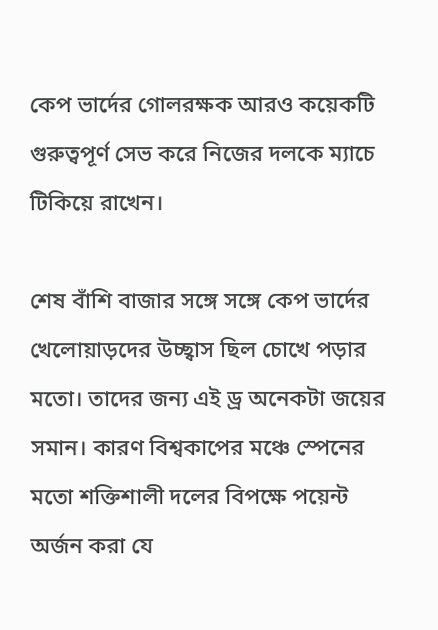কেপ ভার্দের গোলরক্ষক আরও কয়েকটি গুরুত্বপূর্ণ সেভ করে নিজের দলকে ম্যাচে টিকিয়ে রাখেন।

শেষ বাঁশি বাজার সঙ্গে সঙ্গে কেপ ভার্দের খেলোয়াড়দের উচ্ছ্বাস ছিল চোখে পড়ার মতো। তাদের জন্য এই ড্র অনেকটা জয়ের সমান। কারণ বিশ্বকাপের মঞ্চে স্পেনের মতো শক্তিশালী দলের বিপক্ষে পয়েন্ট অর্জন করা যে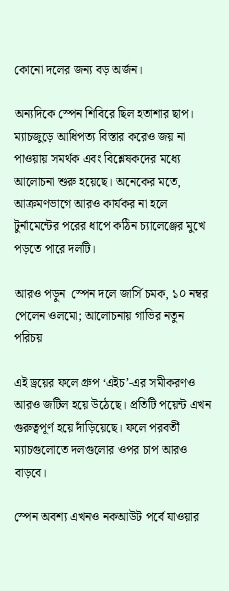কোনো দলের জন্য বড় অর্জন।

অন্যদিকে স্পেন শিবিরে ছিল হতাশার ছাপ। ম্যাচজুড়ে আধিপত্য বিস্তার করেও জয় না পাওয়ায় সমর্থক এবং বিশ্লেষকদের মধ্যে আলোচনা শুরু হয়েছে। অনেকের মতে, আক্রমণভাগে আরও কার্যকর না হলে টুর্নামেন্টের পরের ধাপে কঠিন চ্যালেঞ্জের মুখে পড়তে পারে দলটি।

আরও পড়ুন  স্পেন দলে জার্সি চমক, ১০ নম্বর পেলেন ওলমো; আলোচনায় গাভির নতুন পরিচয়

এই ড্রয়ের ফলে গ্রুপ ‘এইচ’-এর সমীকরণও আরও জটিল হয়ে উঠেছে। প্রতিটি পয়েন্ট এখন গুরুত্বপূর্ণ হয়ে দাঁড়িয়েছে। ফলে পরবর্তী ম্যাচগুলোতে দলগুলোর ওপর চাপ আরও বাড়বে।

স্পেন অবশ্য এখনও নকআউট পর্বে যাওয়ার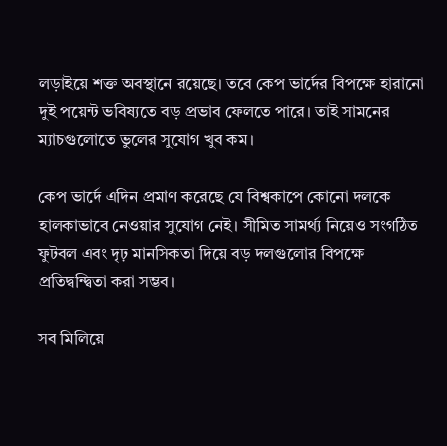লড়াইয়ে শক্ত অবস্থানে রয়েছে। তবে কেপ ভার্দের বিপক্ষে হারানো দুই পয়েন্ট ভবিষ্যতে বড় প্রভাব ফেলতে পারে। তাই সামনের ম্যাচগুলোতে ভুলের সুযোগ খুব কম।

কেপ ভার্দে এদিন প্রমাণ করেছে যে বিশ্বকাপে কোনো দলকে হালকাভাবে নেওয়ার সুযোগ নেই। সীমিত সামর্থ্য নিয়েও সংগঠিত ফুটবল এবং দৃঢ় মানসিকতা দিয়ে বড় দলগুলোর বিপক্ষে প্রতিদ্বন্দ্বিতা করা সম্ভব।

সব মিলিয়ে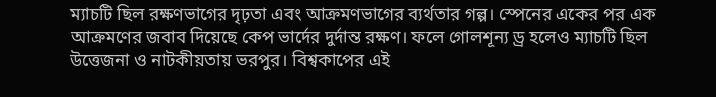ম্যাচটি ছিল রক্ষণভাগের দৃঢ়তা এবং আক্রমণভাগের ব্যর্থতার গল্প। স্পেনের একের পর এক আক্রমণের জবাব দিয়েছে কেপ ভার্দের দুর্দান্ত রক্ষণ। ফলে গোলশূন্য ড্র হলেও ম্যাচটি ছিল উত্তেজনা ও নাটকীয়তায় ভরপুর। বিশ্বকাপের এই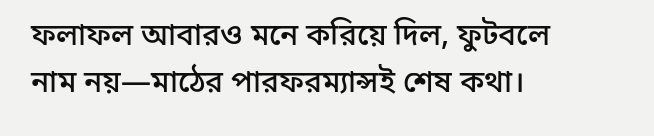ফলাফল আবারও মনে করিয়ে দিল, ফুটবলে নাম নয়—মাঠের পারফরম্যান্সই শেষ কথা।